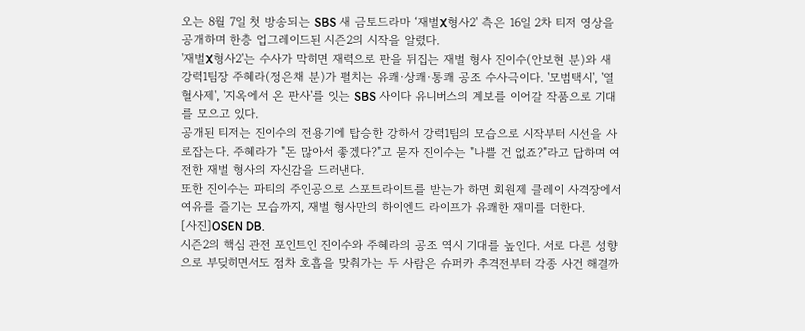오는 8월 7일 첫 방송되는 SBS 새 금토드라마 ‘재벌X형사2' 측은 16일 2차 티저 영상을 공개하며 한층 업그레이드된 시즌2의 시작을 알렸다.
'재벌X형사2'는 수사가 막히면 재력으로 판을 뒤집는 재벌 형사 진이수(안보현 분)와 새 강력1팀장 주혜라(정은채 분)가 펼치는 유쾌·상쾌·통쾌 공조 수사극이다. '모범택시', '열혈사제', '지옥에서 온 판사'를 잇는 SBS 사이다 유니버스의 계보를 이어갈 작품으로 기대를 모으고 있다.
공개된 티저는 진이수의 전용기에 탑승한 강하서 강력1팀의 모습으로 시작부터 시선을 사로잡는다. 주혜라가 "돈 많아서 좋겠다?"고 묻자 진이수는 "나쁠 건 없죠?"라고 답하며 여전한 재벌 형사의 자신감을 드러낸다.
또한 진이수는 파티의 주인공으로 스포트라이트를 받는가 하면 회원제 클레이 사격장에서 여유를 즐기는 모습까지, 재벌 형사만의 하이엔드 라이프가 유쾌한 재미를 더한다.
[사진]OSEN DB.
시즌2의 핵심 관전 포인트인 진이수와 주혜라의 공조 역시 기대를 높인다. 서로 다른 성향으로 부딪히면서도 점차 호흡을 맞춰가는 두 사람은 슈퍼카 추격전부터 각종 사건 해결까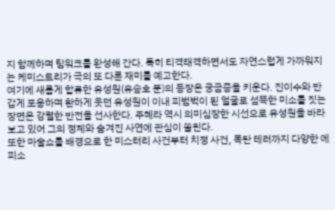지 함께하며 팀워크를 완성해 간다. 특히 티격태격하면서도 자연스럽게 가까워지는 케미스트리가 극의 또 다른 재미를 예고한다.
여기에 새롭게 합류한 유성원(유승호 분)의 등장은 궁금증을 키운다. 진이수와 반갑게 포옹하며 환하게 웃던 유성원이 이내 피범벅이 된 얼굴로 섬뜩한 미소를 짓는 장면은 강렬한 반전을 선사한다. 주혜라 역시 의미심장한 시선으로 유성원을 바라보고 있어 그의 정체와 숨겨진 사연에 관심이 쏠린다.
또한 마술쇼를 배경으로 한 미스터리 사건부터 치정 사건, 폭탄 테러까지 다양한 에피소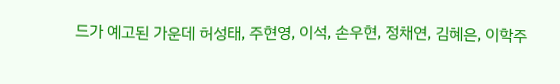드가 예고된 가운데 허성태, 주현영, 이석, 손우현, 정채연, 김혜은, 이학주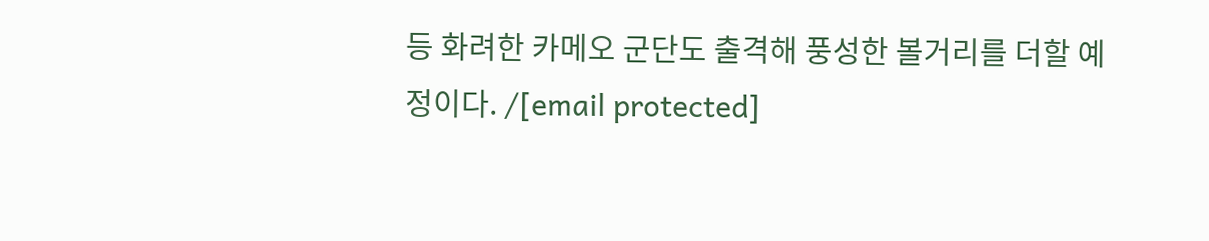등 화려한 카메오 군단도 출격해 풍성한 볼거리를 더할 예정이다. /[email protected]